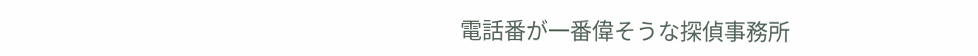電話番が一番偉そうな探偵事務所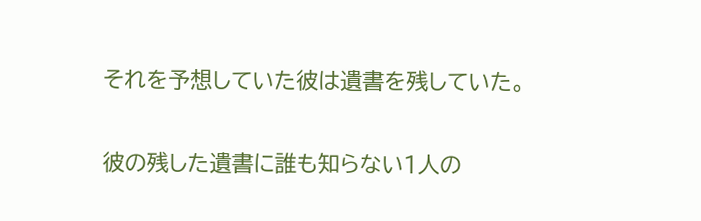それを予想していた彼は遺書を残していた。

彼の残した遺書に誰も知らない1人の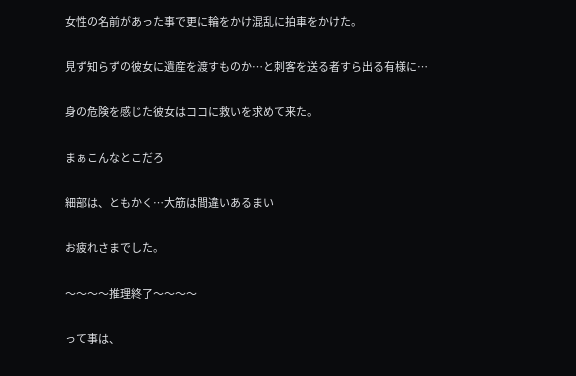女性の名前があった事で更に輪をかけ混乱に拍車をかけた。

見ず知らずの彼女に遺産を渡すものか…と刺客を送る者すら出る有様に…

身の危険を感じた彼女はココに救いを求めて来た。

まぁこんなとこだろ

細部は、ともかく…大筋は間違いあるまい

お疲れさまでした。

〜〜〜〜推理終了〜〜〜〜

って事は、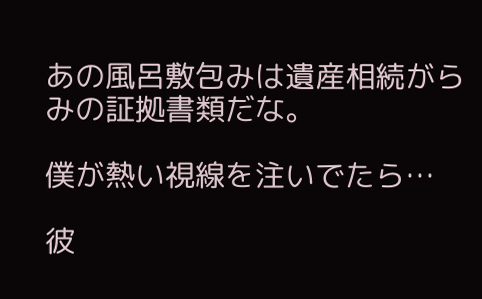あの風呂敷包みは遺産相続がらみの証拠書類だな。

僕が熱い視線を注いでたら…

彼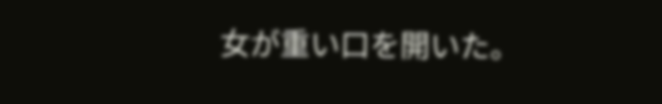女が重い口を開いた。